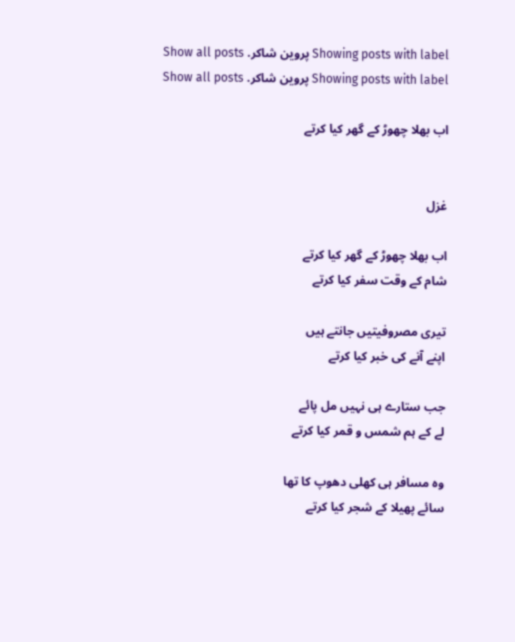Showing posts with label پروین شاکر. Show all posts
Showing posts with label پروین شاکر. Show all posts

اب بھلا چھوڑ کے گھر کیا کرتے


غزل

اب بھلا چھوڑ کے گھر کیا کرتے
شام کے وقت سفر کیا کرتے

تیری مصروفیتیں جانتے ہیں
اپنے آنے کی خبر کیا کرتے

جب ستارے ہی نہیں مل پائے
لے کے ہم شمس و قمر کیا کرتے

وہ مسافر ہی کھلی دھوپ کا تھا
سائے پھیلا کے شجر کیا کرتے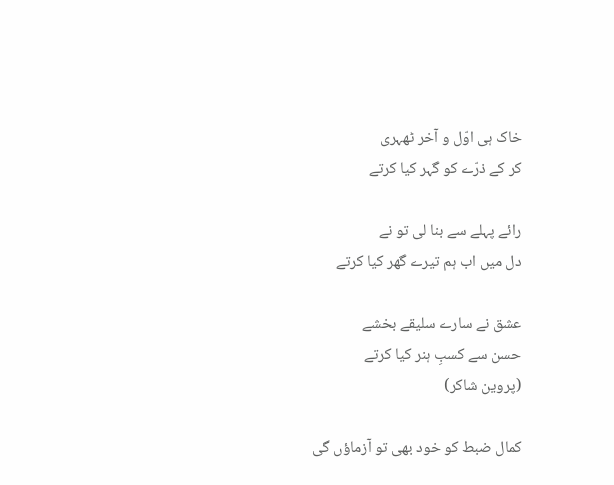خاک ہی اوّل و آخر ٹھہری
کر کے ذرّے کو گہر کیا کرتے

رائے پہلے سے بنا لی تو نے
دل میں اب ہم تیرے گھر کیا کرتے

عشق نے سارے سلیقے بخشے
حسن سے کسبِ ہنر کیا کرتے
(پروین شاکر)

کمال ضبط کو خود بھی تو آزماؤں گی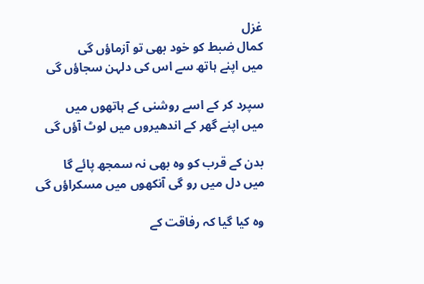غزل
کمال ضبط کو خود بھی تو آزماؤں گی
میں اپنے ہاتھ سے اس کی دلہن سجاؤں گی

سپرد کر کے اسے روشنی کے ہاتھوں میں
میں اپنے گھر کے اندھیروں میں لوٹ آؤں گی

بدن کے قرب کو وہ بھی نہ سمجھ پائے گا
میں دل میں رو گی آنکھوں میں مسکراؤں گی

وہ کیا گیا کہ رفاقت کے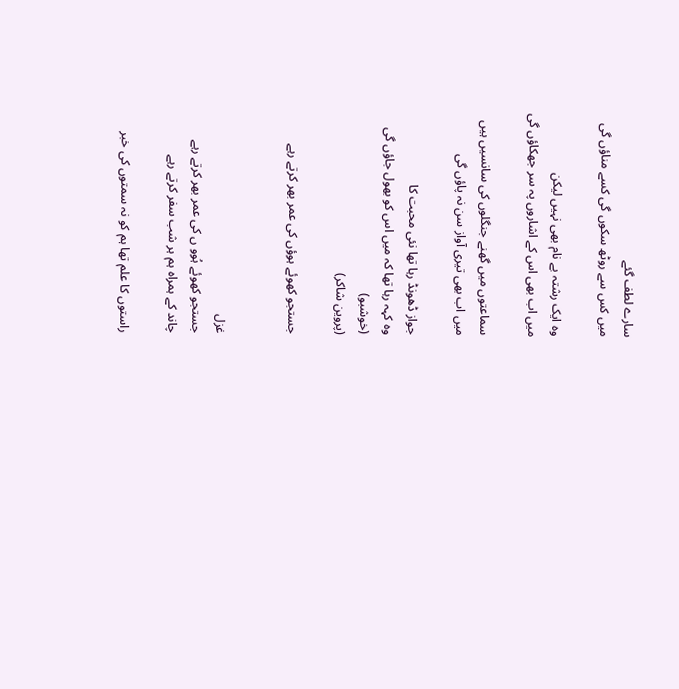سارے لطف گئے
میں کس سے روٹھ سکوں گی کسے مناؤں گی

وہ ایک رشتہ بے نام بھی نہیں لیکن
میں اب بھی اس کے اشاروں پہ سر جھکاؤں گی

سماعتوں میں گھنے جنگلوں کی سانسیں ہیں
میں اب بھی تیری آواز سن نہ پاؤں گی

جواز ڈھونڈ رہا تھا نئی محبت کا
وہ کہہ رہا تھا کہ میں اس کو بھول جاؤں گی
(خوشبو)
(پروین شاکر)

جستجو کھوئے ہوؤں کی عمر بھر کرتے رہے


غزل
جستجو کھوئے ہُوو ں کی عمر بھر کرتے رہے
چاند کے ہمراہ ہم ہر شب سفر کرتے رہے

راستوں کا علم تھا ہم کو نہ سمتوں کی خبر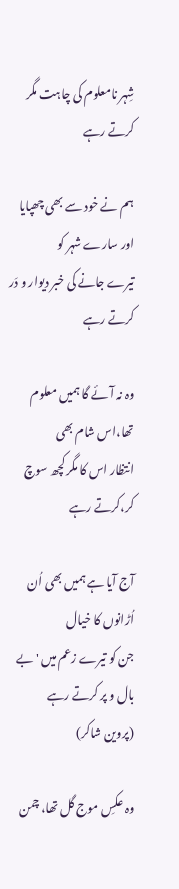شِہر نامعلوم کی چاہت مگر کرتے رہے

ہم نے خود سے بھی چھپایا اور سارے شہر کو
تیرے جانے کی خبر دیوار و دَر کرتے رہے

وہ نہ آئے گا ہمیں معلوم تھا،اس شام بھی
انتظار اس کا مگر کچھ سوچ کر،کرتے رہے

آج آیا ہے ہمیں بھی اُن اُڑانوں کا خیال
جن کو تیرے زعم میں ' بے بال و پر کرتے رہے
(پروین شاکر)

وہ عکسِ موج گل تھا، چمن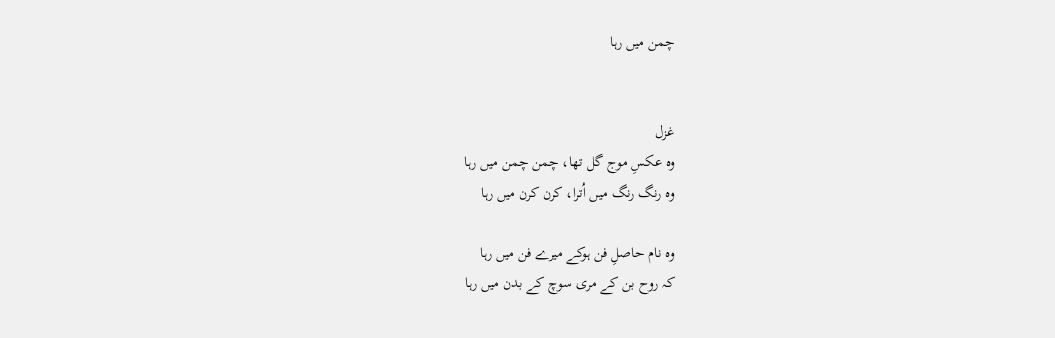چمن میں رہا


غزل
وہ عکسِ موج گل تھا، چمن چمن میں رہا
وہ رنگ رنگ میں اُترا، کرن کرن میں رہا

وہ نام حاصلِ فن ہوکے میرے فن میں رہا
کہ روح بن کے مری سوچ کے بدن میں رہا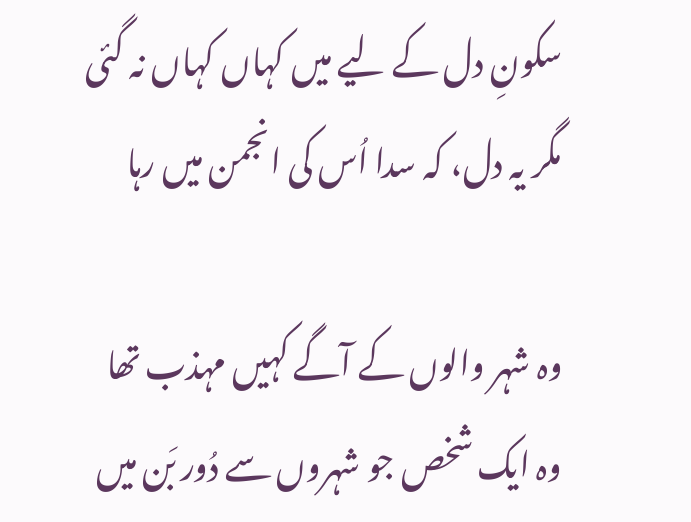سکونِ دل کے لیے میں کہاں کہاں نہ گئی
مگر یہ دل، کہ سدا اُس کی انجمن میں رہا

وہ شہر والوں کے آگے کہیں مہذب تھا
وہ ایک شخص جو شہروں سے دُور بَن میں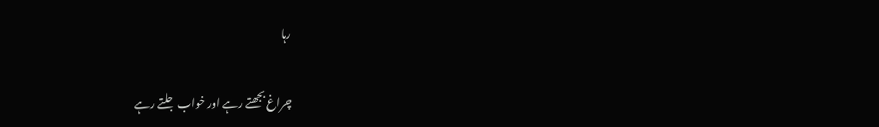رہا

چراغ بجھتے رہے اور خواب جلتے رہے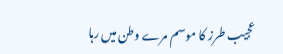عجیب طرز کا موسم مرے وطن میں رہا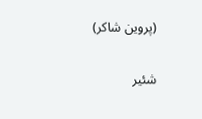(پروین شاکر)

شئیر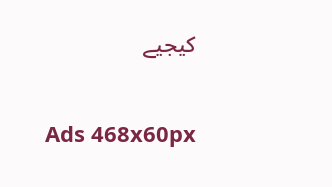کیجیے

Ads 468x60px